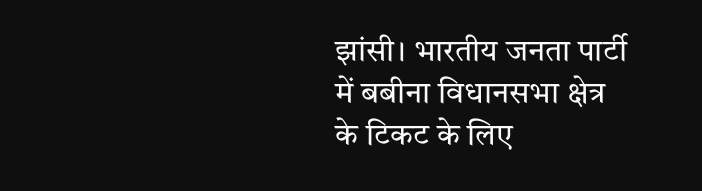झांसी। भारतीय जनता पार्टी में बबीना विधानसभा क्षेत्र के टिकट के लिए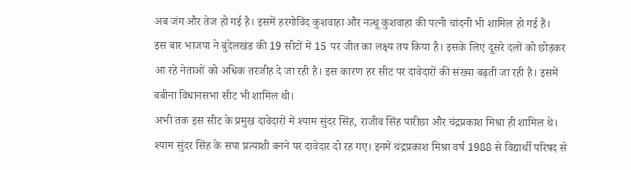अब जंग और तेज हो गई है। इसमें हरगोविंद कुशवाहा और नत्थू कुशवाहा की पत्नी चांदनी भी शामिल हो गई हैं।
इस बार भाजपा ने बुंदेलखंड की 19 सीटों में 15 पर जीत का लक्ष्य तय किया है। इसके लिए दूसरे दलों को छोड़कर आ रहे नेताओं को अधिक तरजीह दे जा रही है। इस कारण हर सीट पर दावेदारों की संख्या बढ़ती जा रही है। इसमें बबीना विधानसभा सीट भी शामिल थी।
अभी तक इस सीट के प्रमुख दावेदारों में श्याम सुंदर सिंह, राजीव सिंह पारीछा और चंद्रप्रकाश मिश्रा ही शामिल थे। श्याम सुंदर सिंह के सपा प्रत्याशी बनने पर दावेदार दो रह गए। इनमें चंद्रप्रकाश मिश्रा वर्ष 1988 से विद्यार्थी परिषद से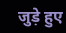जुड़े हुए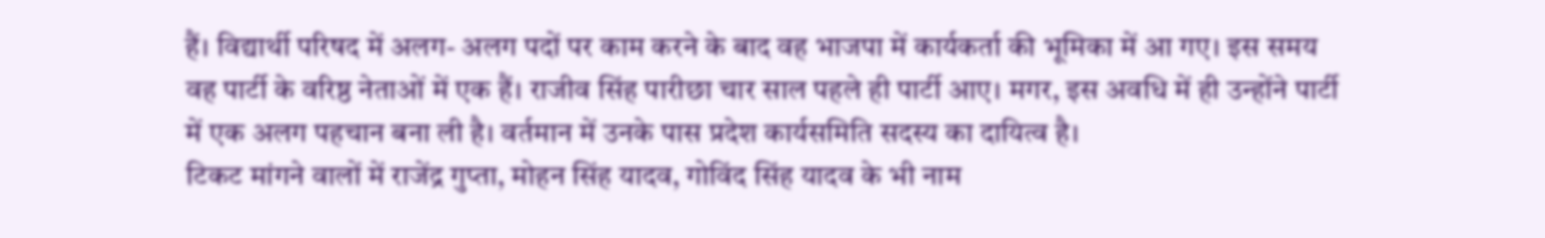हैं। विद्यार्थी परिषद में अलग- अलग पदों पर काम करने के बाद वह भाजपा में कार्यकर्ता की भूमिका में आ गए। इस समय वह पार्टी के वरिष्ठ नेताओं में एक हैं। राजीव सिंह पारीछा चार साल पहले ही पार्टी आए। मगर, इस अवधि में ही उन्होंने पार्टी में एक अलग पहचान बना ली है। वर्तमान में उनके पास प्रदेश कार्यसमिति सदस्य का दायित्व है।
टिकट मांगने वालों में राजेंद्र गुप्ता, मोहन सिंह यादव, गोविंद सिंह यादव के भी नाम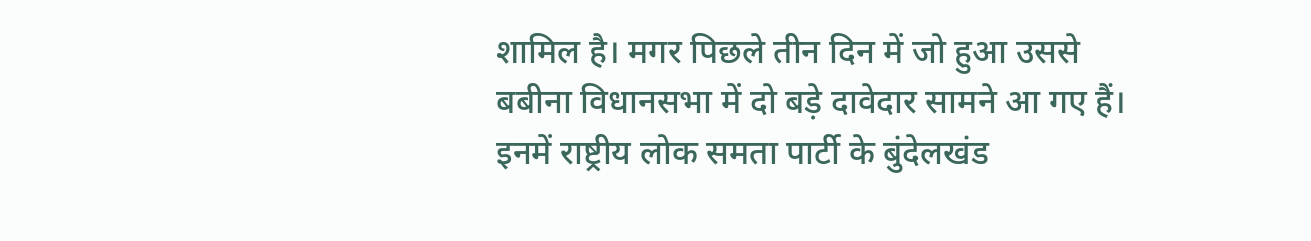शामिल है। मगर पिछले तीन दिन में जो हुआ उससे बबीना विधानसभा में दो बड़े दावेदार सामने आ गए हैं। इनमें राष्ट्रीय लोक समता पार्टी के बुंदेलखंड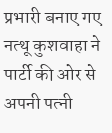प्रभारी बनाए गए नत्थू कुशवाहा ने पार्टी की ओर से अपनी पत्नी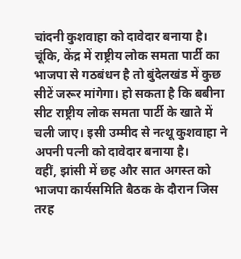चांदनी कुशवाहा को दावेदार बनाया है। चूंकि, केंद्र में राष्ट्रीय लोक समता पार्टी का भाजपा से गठबंधन है तो बुंदेलखंड में कुछ सीटें जरूर मांगेगा। हो सकता है कि बबीना सीट राष्ट्रीय लोक समता पार्टी के खाते में चली जाए। इसी उम्मीद से नत्थू कुशवाहा ने अपनी पत्नी को दावेदार बनाया है।
वहीं, झांसी में छह और सात अगस्त को भाजपा कार्यसमिति बैठक के दौरान जिस तरह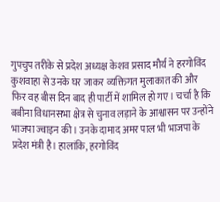गुपचुप तरीके से प्रदेश अध्यक्ष केशव प्रसाद मौर्य ने हरगोविंद कुशवाहा से उनके घर जाकर व्यक्तिगत मुलाकात की और फिर वह बीस दिन बाद ही पार्टी में शामिल हो गए। चर्चा है कि बबीना विधानसभा क्षेत्र से चुनाव लड़ाने के आश्वासन पर उन्होंने भाजपा ज्वाइन की। उनके दामाद अमर पाल भी भाजपा के प्रदेश मंत्री है। हालांकि, हरगोविंद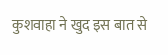कुशवाहा ने खुद इस बात से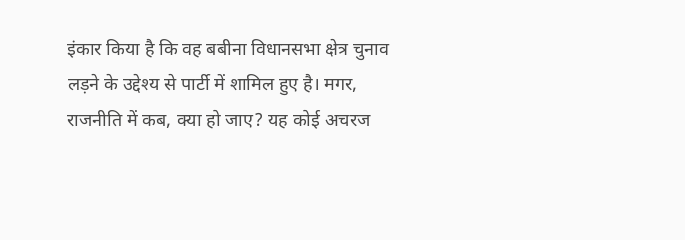इंकार किया है कि वह बबीना विधानसभा क्षेत्र चुनाव लड़ने के उद्देश्य से पार्टी में शामिल हुए है। मगर, राजनीति में कब, क्या हो जाए? यह कोई अचरज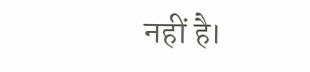नहीं है।